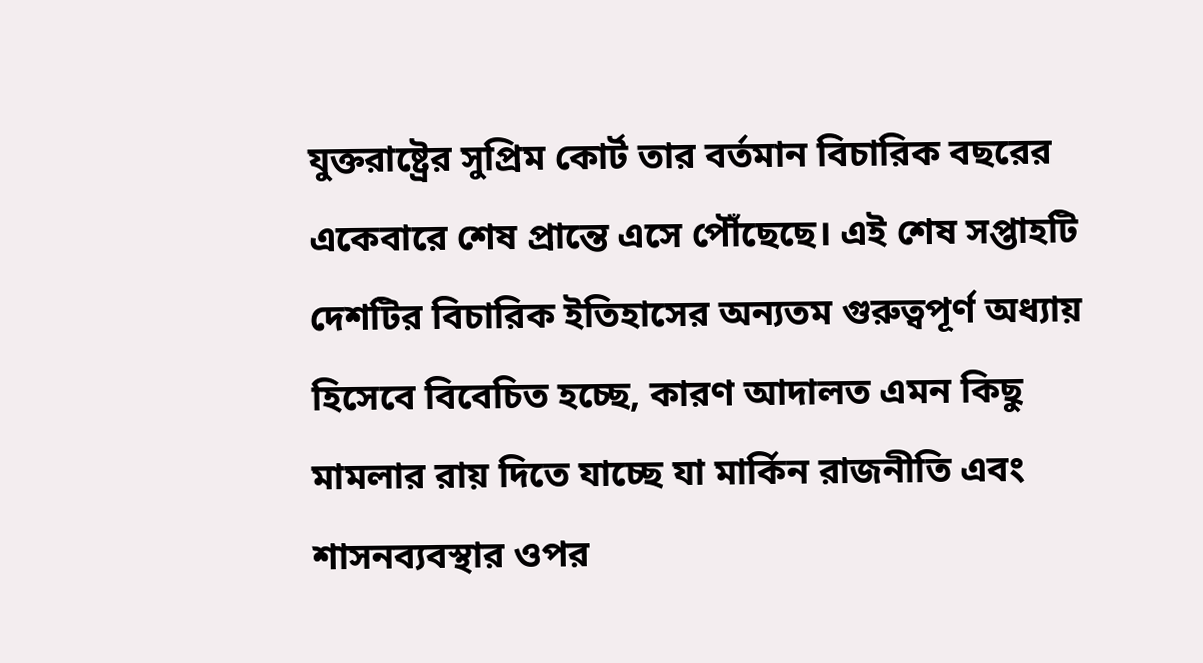যুক্তরাষ্ট্রের সুপ্রিম কোর্ট তার বর্তমান বিচারিক বছরের একেবারে শেষ প্রান্তে এসে পৌঁছেছে। এই শেষ সপ্তাহটি দেশটির বিচারিক ইতিহাসের অন্যতম গুরুত্বপূর্ণ অধ্যায় হিসেবে বিবেচিত হচ্ছে, কারণ আদালত এমন কিছু মামলার রায় দিতে যাচ্ছে যা মার্কিন রাজনীতি এবং শাসনব্যবস্থার ওপর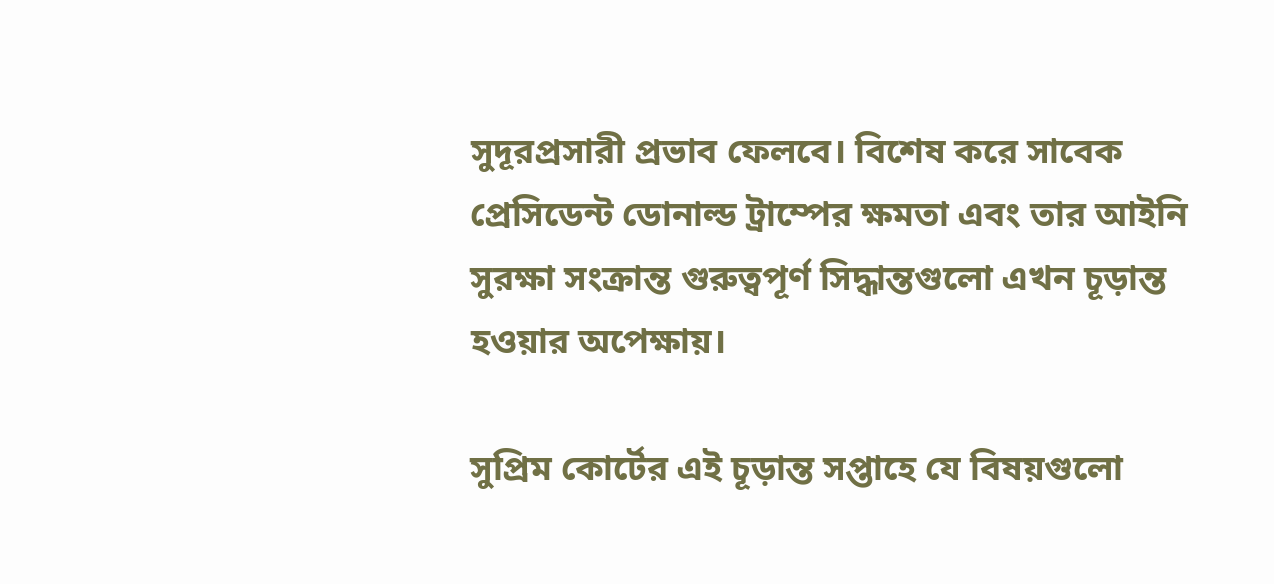সুদূরপ্রসারী প্রভাব ফেলবে। বিশেষ করে সাবেক প্রেসিডেন্ট ডোনাল্ড ট্রাম্পের ক্ষমতা এবং তার আইনি সুরক্ষা সংক্রান্ত গুরুত্বপূর্ণ সিদ্ধান্তগুলো এখন চূড়ান্ত হওয়ার অপেক্ষায়।

সুপ্রিম কোর্টের এই চূড়ান্ত সপ্তাহে যে বিষয়গুলো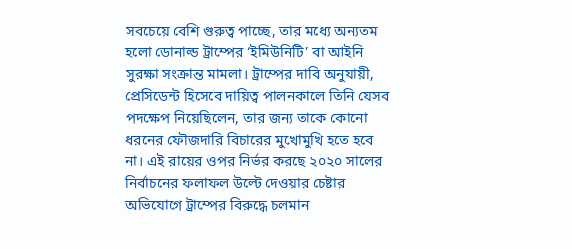সবচেয়ে বেশি গুরুত্ব পাচ্ছে, তার মধ্যে অন্যতম হলো ডোনাল্ড ট্রাম্পের ‘ইমিউনিটি’ বা আইনি সুরক্ষা সংক্রান্ত মামলা। ট্রাম্পের দাবি অনুযায়ী, প্রেসিডেন্ট হিসেবে দায়িত্ব পালনকালে তিনি যেসব পদক্ষেপ নিয়েছিলেন, তার জন্য তাকে কোনো ধরনের ফৌজদারি বিচারের মুখোমুখি হতে হবে না। এই রায়ের ওপর নির্ভর করছে ২০২০ সালের নির্বাচনের ফলাফল উল্টে দেওয়ার চেষ্টার অভিযোগে ট্রাম্পের বিরুদ্ধে চলমান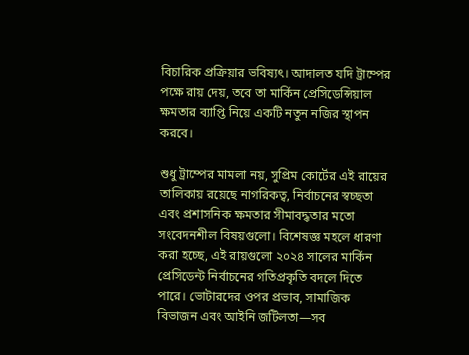বিচারিক প্রক্রিয়ার ভবিষ্যৎ। আদালত যদি ট্রাম্পের পক্ষে রায় দেয়, তবে তা মার্কিন প্রেসিডেন্সিয়াল ক্ষমতার ব্যাপ্তি নিয়ে একটি নতুন নজির স্থাপন করবে।

শুধু ট্রাম্পের মামলা নয়, সুপ্রিম কোর্টের এই রায়ের তালিকায় রয়েছে নাগরিকত্ব, নির্বাচনের স্বচ্ছতা এবং প্রশাসনিক ক্ষমতার সীমাবদ্ধতার মতো সংবেদনশীল বিষয়গুলো। বিশেষজ্ঞ মহলে ধারণা করা হচ্ছে, এই রায়গুলো ২০২৪ সালের মার্কিন প্রেসিডেন্ট নির্বাচনের গতিপ্রকৃতি বদলে দিতে পারে। ভোটারদের ওপর প্রভাব, সামাজিক বিভাজন এবং আইনি জটিলতা—সব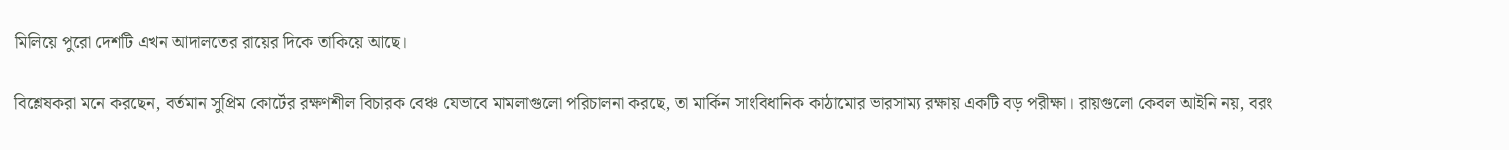মিলিয়ে পুরো দেশটি এখন আদালতের রায়ের দিকে তাকিয়ে আছে।

বিশ্লেষকরা মনে করছেন, বর্তমান সুপ্রিম কোর্টের রক্ষণশীল বিচারক বেঞ্চ যেভাবে মামলাগুলো পরিচালনা করছে, তা মার্কিন সাংবিধানিক কাঠামোর ভারসাম্য রক্ষায় একটি বড় পরীক্ষা। রায়গুলো কেবল আইনি নয়, বরং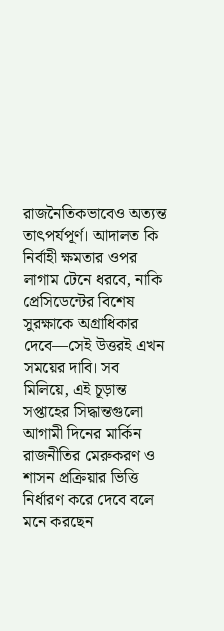রাজনৈতিকভাবেও অত্যন্ত তাৎপর্যপূর্ণ। আদালত কি নির্বাহী ক্ষমতার ওপর লাগাম টেনে ধরবে, নাকি প্রেসিডেন্টের বিশেষ সুরক্ষাকে অগ্রাধিকার দেবে—সেই উত্তরই এখন সময়ের দাবি। সব মিলিয়ে, এই চূড়ান্ত সপ্তাহের সিদ্ধান্তগুলো আগামী দিনের মার্কিন রাজনীতির মেরুকরণ ও শাসন প্রক্রিয়ার ভিত্তি নির্ধারণ করে দেবে বলে মনে করছেন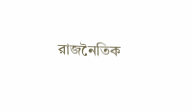রাজনৈতিক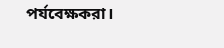পর্যবেক্ষকরা।